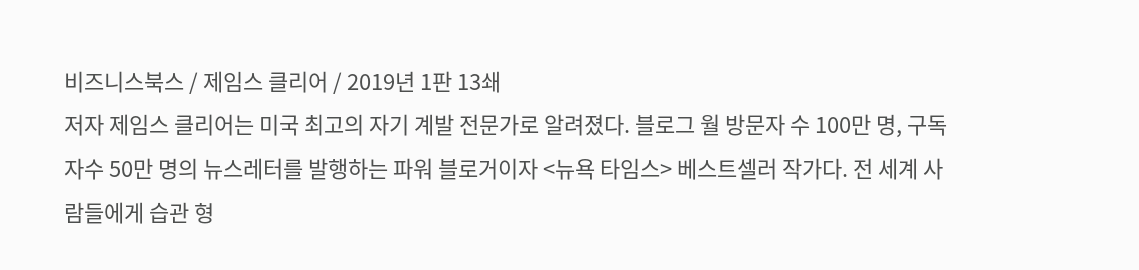비즈니스북스 / 제임스 클리어 / 2019년 1판 13쇄
저자 제임스 클리어는 미국 최고의 자기 계발 전문가로 알려졌다. 블로그 월 방문자 수 100만 명, 구독자수 50만 명의 뉴스레터를 발행하는 파워 블로거이자 <뉴욕 타임스> 베스트셀러 작가다. 전 세계 사람들에게 습관 형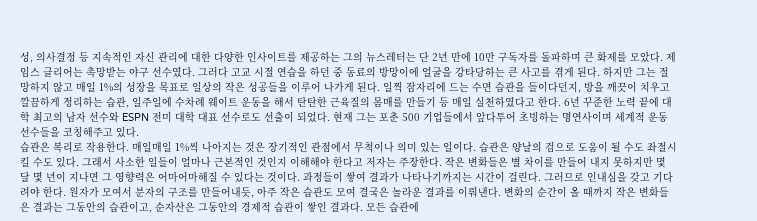성, 의사결정 등 지속적인 자신 관리에 대한 다양한 인사이트를 제공하는 그의 뉴스레터는 단 2년 만에 10만 구독자를 돌파하며 큰 화제를 모았다. 제임스 클리어는 촉망받는 야구 선수였다. 그러다 고교 시절 연습을 하던 중 동료의 방망이에 얼굴을 강타당하는 큰 사고를 겪게 된다. 하지만 그는 절망하지 않고 매일 1%의 성장을 목표로 일상의 작은 성공들을 이루어 나가게 된다. 일찍 잠자리에 드는 수면 습관을 들이다던지, 방을 깨끗이 치우고 깔끔하게 정리하는 습관, 일주일에 수차례 웨이트 운동을 해서 탄탄한 근육질의 몸매를 만들기 등 매일 실천하였다고 한다. 6년 꾸준한 노력 끝에 대학 최고의 남자 선수와 ESPN 전미 대학 대표 선수로도 선출이 되었다. 현재 그는 포춘 500 기업들에서 앞다투어 초빙하는 명연사이며 세계적 운동선수들을 코칭해주고 있다.
습관은 복리로 작용한다. 매일매일 1%씩 나아지는 것은 장기적인 관점에서 무척이나 의미 있는 일이다. 습관은 양날의 검으로 도움이 될 수도 좌절시킬 수도 있다. 그래서 사소한 일들이 얼마나 근본적인 것인지 이해해야 한다고 저자는 주장한다. 작은 변화들은 별 차이를 만들어 내지 못하지만 몇 달 몇 년이 지나면 그 영향력은 어마어마해질 수 있다는 것이다. 과정들이 쌓여 결과가 나타나기까지는 시간이 걸린다. 그러므로 인내심을 갖고 기다려야 한다. 원자가 모여서 분자의 구조를 만들어내듯, 아주 작은 습관도 모여 결국은 놀라운 결과를 이뤄낸다. 변화의 순간이 올 때까지 작은 변화들은 결과는 그동안의 습관이고, 순자산은 그동안의 경제적 습관이 쌓인 결과다. 모든 습관에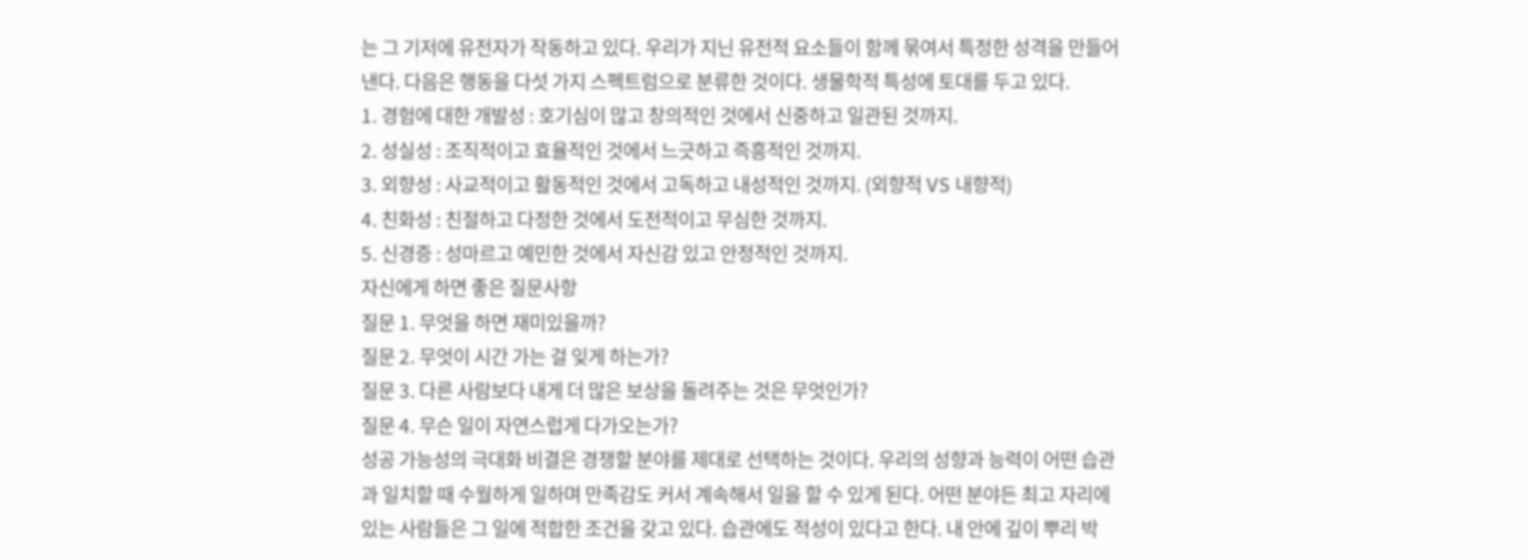는 그 기저에 유전자가 작동하고 있다. 우리가 지닌 유전적 요소들이 함께 묶여서 특정한 성격을 만들어 낸다. 다음은 행동을 다섯 가지 스펙트럼으로 분류한 것이다. 생물학적 특성에 토대를 두고 있다.
1. 경험에 대한 개발성 : 호기심이 많고 창의적인 것에서 신중하고 일관된 것까지.
2. 성실성 : 조직적이고 효율적인 것에서 느긋하고 즉흥적인 것까지.
3. 외향성 : 사교적이고 활동적인 것에서 고독하고 내성적인 것까지. (외향적 VS 내향적)
4. 친화성 : 친절하고 다정한 것에서 도전적이고 무심한 것까지.
5. 신경증 : 성마르고 예민한 것에서 자신감 있고 안정적인 것까지.
자신에게 하면 좋은 질문사항
질문 1. 무엇을 하면 재미있을까?
질문 2. 무엇이 시간 가는 걸 잊게 하는가?
질문 3. 다른 사람보다 내게 더 많은 보상을 돌려주는 것은 무엇인가?
질문 4. 무슨 일이 자연스럽게 다가오는가?
성공 가능성의 극대화 비결은 경쟁할 분야를 제대로 선택하는 것이다. 우리의 성향과 능력이 어떤 습관과 일치할 때 수월하게 일하며 만족감도 커서 계속해서 일을 할 수 있게 된다. 어떤 분야든 최고 자리에 있는 사람들은 그 일에 적합한 조건을 갖고 있다. 습관에도 적성이 있다고 한다. 내 안에 깊이 뿌리 박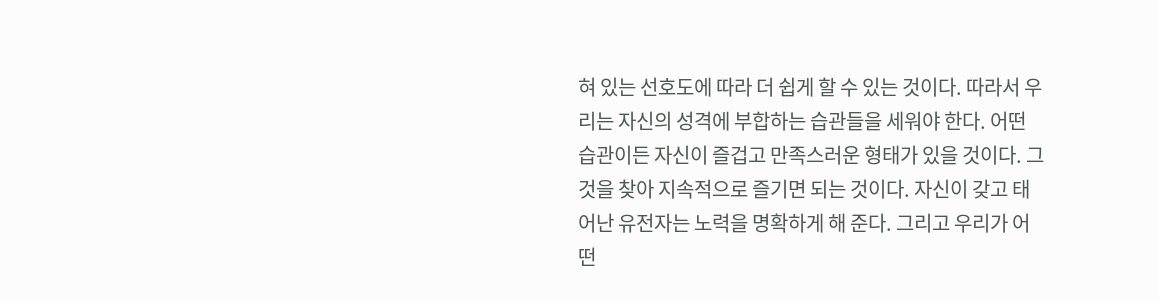혀 있는 선호도에 따라 더 쉽게 할 수 있는 것이다. 따라서 우리는 자신의 성격에 부합하는 습관들을 세워야 한다. 어떤 습관이든 자신이 즐겁고 만족스러운 형태가 있을 것이다. 그것을 찾아 지속적으로 즐기면 되는 것이다. 자신이 갖고 태어난 유전자는 노력을 명확하게 해 준다. 그리고 우리가 어떤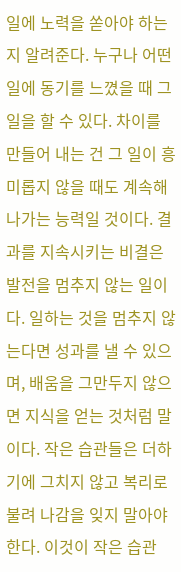일에 노력을 쏟아야 하는지 알려준다. 누구나 어떤 일에 동기를 느꼈을 때 그 일을 할 수 있다. 차이를 만들어 내는 건 그 일이 흥미롭지 않을 때도 계속해 나가는 능력일 것이다. 결과를 지속시키는 비결은 발전을 멈추지 않는 일이다. 일하는 것을 멈추지 않는다면 성과를 낼 수 있으며, 배움을 그만두지 않으면 지식을 얻는 것처럼 말이다. 작은 습관들은 더하기에 그치지 않고 복리로 불려 나감을 잊지 말아야 한다. 이것이 작은 습관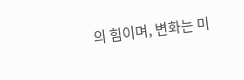의 힘이며, 변화는 미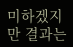미하겠지만 결과는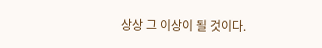상상 그 이상이 될 것이다.